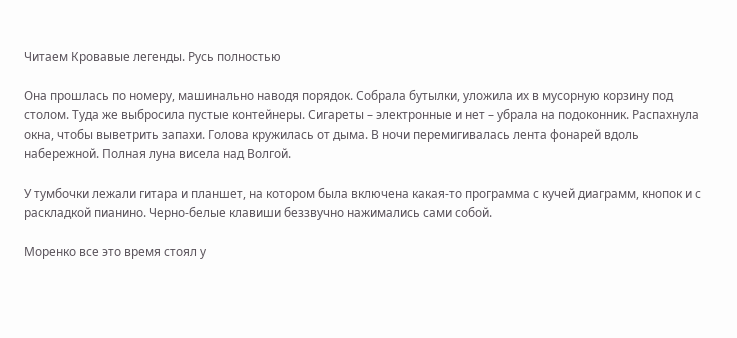Читаем Кровавые легенды. Русь полностью

Она прошлась по номеру, машинально наводя порядок. Собрала бутылки, уложила их в мусорную корзину под столом. Туда же выбросила пустые контейнеры. Сигареты – электронные и нет – убрала на подоконник. Распахнула окна, чтобы выветрить запахи. Голова кружилась от дыма. В ночи перемигивалась лента фонарей вдоль набережной. Полная луна висела над Волгой.

У тумбочки лежали гитара и планшет, на котором была включена какая-то программа с кучей диаграмм, кнопок и с раскладкой пианино. Черно-белые клавиши беззвучно нажимались сами собой.

Моренко все это время стоял у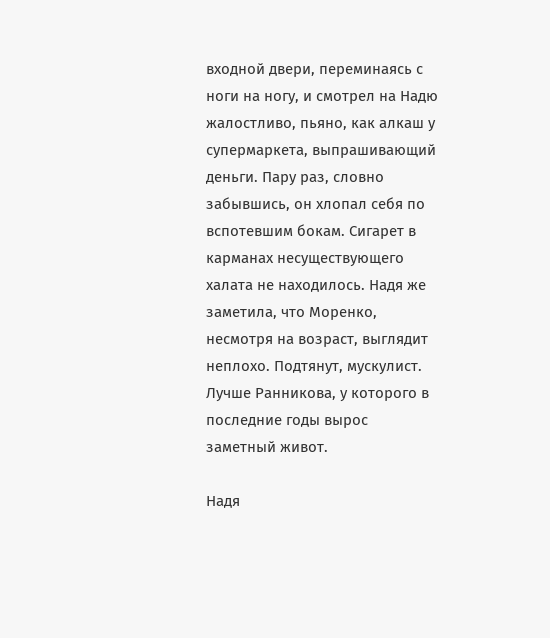входной двери, переминаясь с ноги на ногу, и смотрел на Надю жалостливо, пьяно, как алкаш у супермаркета, выпрашивающий деньги. Пару раз, словно забывшись, он хлопал себя по вспотевшим бокам. Сигарет в карманах несуществующего халата не находилось. Надя же заметила, что Моренко, несмотря на возраст, выглядит неплохо. Подтянут, мускулист. Лучше Ранникова, у которого в последние годы вырос заметный живот.

Надя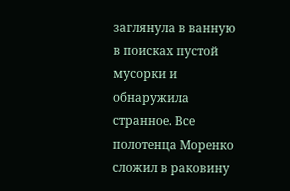заглянула в ванную в поисках пустой мусорки и обнаружила странное. Все полотенца Моренко сложил в раковину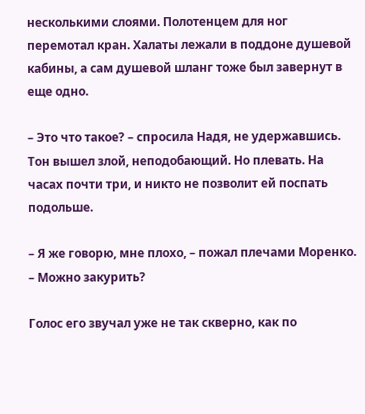несколькими слоями. Полотенцем для ног перемотал кран. Халаты лежали в поддоне душевой кабины, а сам душевой шланг тоже был завернут в еще одно.

– Это что такое? – спросила Надя, не удержавшись. Тон вышел злой, неподобающий. Но плевать. На часах почти три, и никто не позволит ей поспать подольше.

– Я же говорю, мне плохо, – пожал плечами Моренко. – Можно закурить?

Голос его звучал уже не так скверно, как по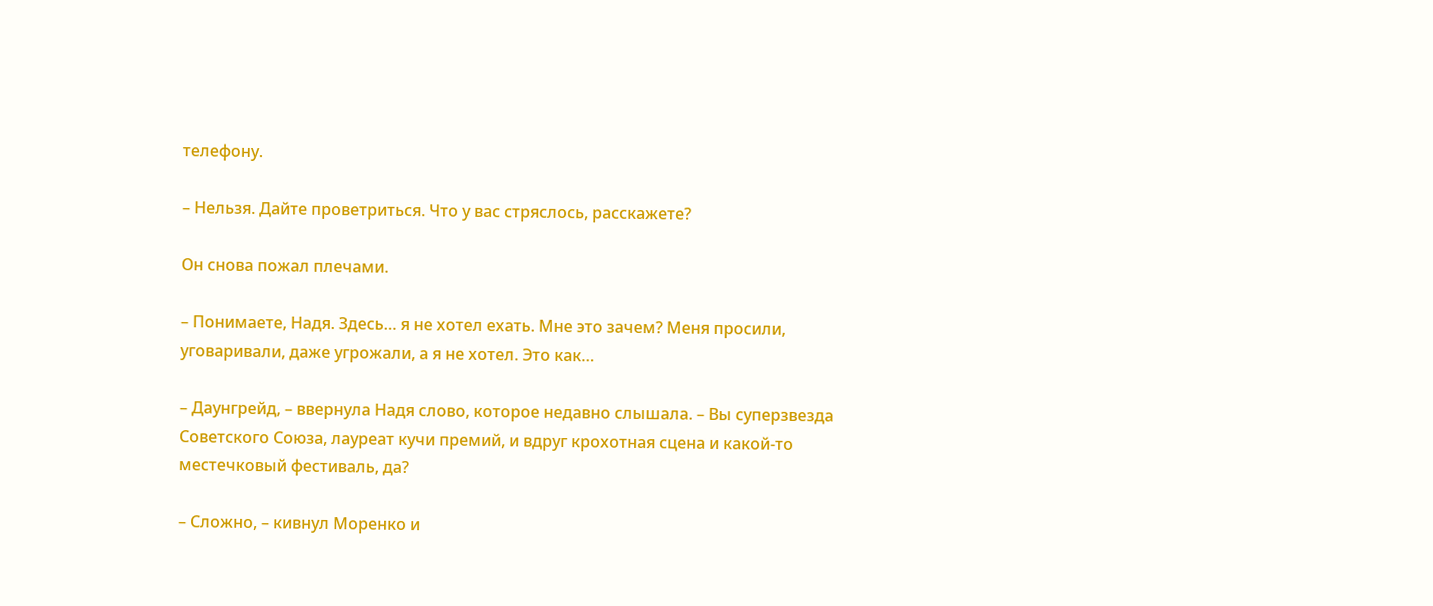телефону.

– Нельзя. Дайте проветриться. Что у вас стряслось, расскажете?

Он снова пожал плечами.

– Понимаете, Надя. Здесь… я не хотел ехать. Мне это зачем? Меня просили, уговаривали, даже угрожали, а я не хотел. Это как…

– Даунгрейд, – ввернула Надя слово, которое недавно слышала. – Вы суперзвезда Советского Союза, лауреат кучи премий, и вдруг крохотная сцена и какой-то местечковый фестиваль, да?

– Сложно, – кивнул Моренко и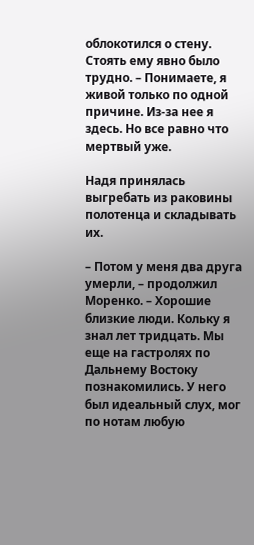облокотился о стену. Стоять ему явно было трудно. – Понимаете, я живой только по одной причине. Из-за нее я здесь. Но все равно что мертвый уже.

Надя принялась выгребать из раковины полотенца и складывать их.

– Потом у меня два друга умерли, – продолжил Моренко. – Хорошие близкие люди. Кольку я знал лет тридцать. Мы еще на гастролях по Дальнему Востоку познакомились. У него был идеальный слух, мог по нотам любую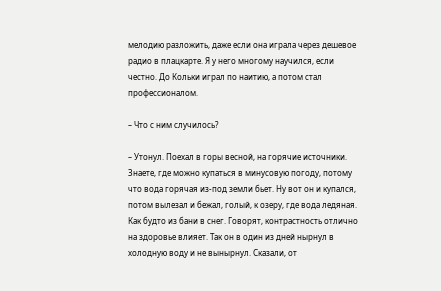мелодию разложить, даже если она играла через дешевое радио в плацкарте. Я у него многому научился, если честно. До Кольки играл по наитию, а потом стал профессионалом.

– Что с ним случилось?

– Утонул. Поехал в горы весной, на горячие источники. Знаете, где можно купаться в минусовую погоду, потому что вода горячая из-под земли бьет. Ну вот он и купался, потом вылезал и бежал, голый, к озеру, где вода ледяная. Как будто из бани в снег. Говорят, контрастность отлично на здоровье влияет. Так он в один из дней нырнул в холодную воду и не вынырнул. Сказали, от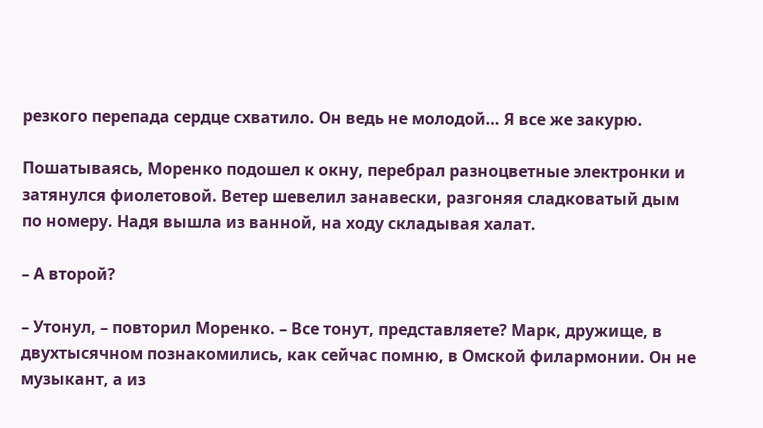резкого перепада сердце схватило. Он ведь не молодой… Я все же закурю.

Пошатываясь, Моренко подошел к окну, перебрал разноцветные электронки и затянулся фиолетовой. Ветер шевелил занавески, разгоняя сладковатый дым по номеру. Надя вышла из ванной, на ходу складывая халат.

– А второй?

– Утонул, – повторил Моренко. – Все тонут, представляете? Марк, дружище, в двухтысячном познакомились, как сейчас помню, в Омской филармонии. Он не музыкант, а из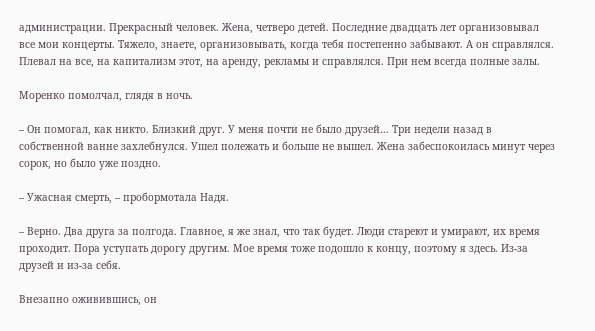администрации. Прекрасный человек. Жена, четверо детей. Последние двадцать лет организовывал все мои концерты. Тяжело, знаете, организовывать, когда тебя постепенно забывают. А он справлялся. Плевал на все, на капитализм этот, на аренду, рекламы и справлялся. При нем всегда полные залы.

Моренко помолчал, глядя в ночь.

– Он помогал, как никто. Близкий друг. У меня почти не было друзей… Три недели назад в собственной ванне захлебнулся. Ушел полежать и больше не вышел. Жена забеспокоилась минут через сорок, но было уже поздно.

– Ужасная смерть, – пробормотала Надя.

– Верно. Два друга за полгода. Главное, я же знал, что так будет. Люди стареют и умирают, их время проходит. Пора уступать дорогу другим. Мое время тоже подошло к концу, поэтому я здесь. Из-за друзей и из-за себя.

Внезапно оживившись, он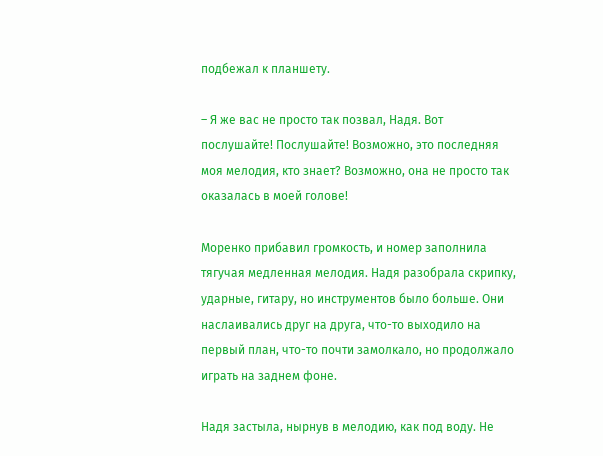подбежал к планшету.

– Я же вас не просто так позвал, Надя. Вот послушайте! Послушайте! Возможно, это последняя моя мелодия, кто знает? Возможно, она не просто так оказалась в моей голове!

Моренко прибавил громкость, и номер заполнила тягучая медленная мелодия. Надя разобрала скрипку, ударные, гитару, но инструментов было больше. Они наслаивались друг на друга, что-то выходило на первый план, что-то почти замолкало, но продолжало играть на заднем фоне.

Надя застыла, нырнув в мелодию, как под воду. Не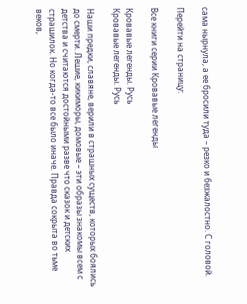сама нырнула, а ее бросили туда – резко и безжалостно. С головой.

Перейти на страницу:

Все книги серии Кровавые легенды

Кровавые легенды. Русь
Кровавые легенды. Русь

Наши предки, славяне, верили в страшных существ, которых боялись до смерти. Лешие, кикиморы, домовые – эти образы знакомы всем с детства и считаются достойными разве что сказок и детских страшилок. Но когда-то все было иначе. Правда сокрыта во тьме веков,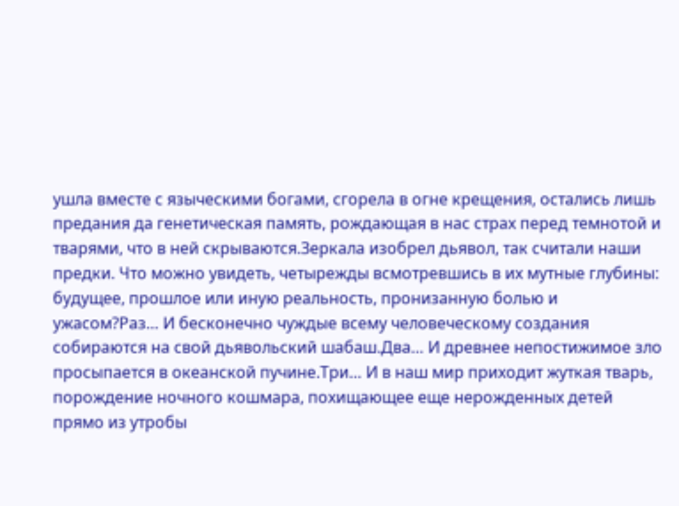ушла вместе с языческими богами, сгорела в огне крещения, остались лишь предания да генетическая память, рождающая в нас страх перед темнотой и тварями, что в ней скрываются.Зеркала изобрел дьявол, так считали наши предки. Что можно увидеть, четырежды всмотревшись в их мутные глубины: будущее, прошлое или иную реальность, пронизанную болью и ужасом?Раз… И бесконечно чуждые всему человеческому создания собираются на свой дьявольский шабаш.Два… И древнее непостижимое зло просыпается в океанской пучине.Три… И в наш мир приходит жуткая тварь, порождение ночного кошмара, похищающее еще нерожденных детей прямо из утробы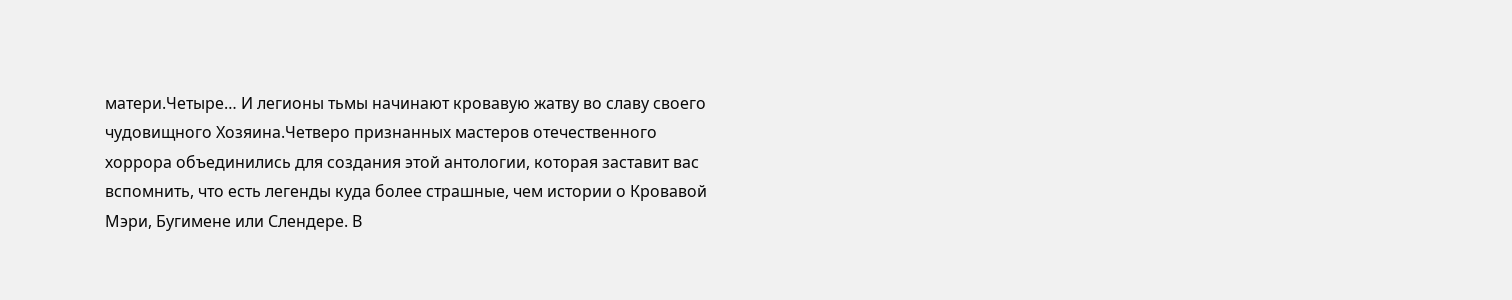матери.Четыре… И легионы тьмы начинают кровавую жатву во славу своего чудовищного Хозяина.Четверо признанных мастеров отечественного хоррора объединились для создания этой антологии, которая заставит вас вспомнить, что есть легенды куда более страшные, чем истории о Кровавой Мэри, Бугимене или Слендере. В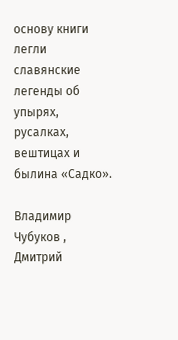основу книги легли славянские легенды об упырях, русалках, вештицах и былина «Садко».

Владимир Чубуков , Дмитрий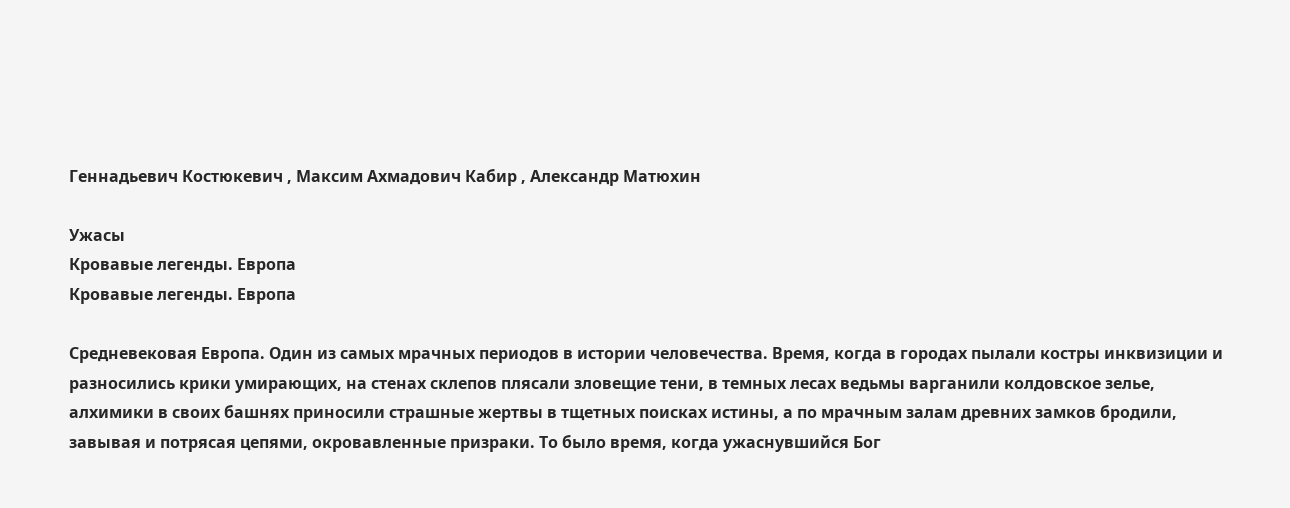Геннадьевич Костюкевич , Максим Ахмадович Кабир , Александр Матюхин

Ужасы
Кровавые легенды. Европа
Кровавые легенды. Европа

Средневековая Европа. Один из самых мрачных периодов в истории человечества. Время, когда в городах пылали костры инквизиции и разносились крики умирающих, на стенах склепов плясали зловещие тени, в темных лесах ведьмы варганили колдовское зелье, алхимики в своих башнях приносили страшные жертвы в тщетных поисках истины, а по мрачным залам древних замков бродили, завывая и потрясая цепями, окровавленные призраки. То было время, когда ужаснувшийся Бог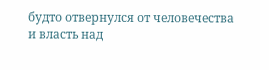будто отвернулся от человечества и власть над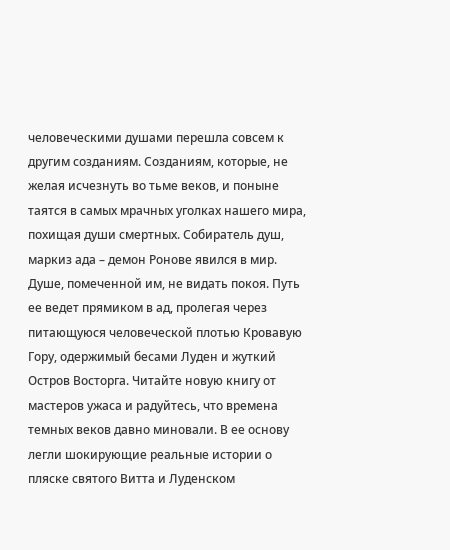человеческими душами перешла совсем к другим созданиям. Созданиям, которые, не желая исчезнуть во тьме веков, и поныне таятся в самых мрачных уголках нашего мира, похищая души смертных. Собиратель душ, маркиз ада – демон Ронове явился в мир. Душе, помеченной им, не видать покоя. Путь ее ведет прямиком в ад, пролегая через питающуюся человеческой плотью Кровавую Гору, одержимый бесами Луден и жуткий Остров Восторга. Читайте новую книгу от мастеров ужаса и радуйтесь, что времена темных веков давно миновали. В ее основу легли шокирующие реальные истории о пляске святого Витта и Луденском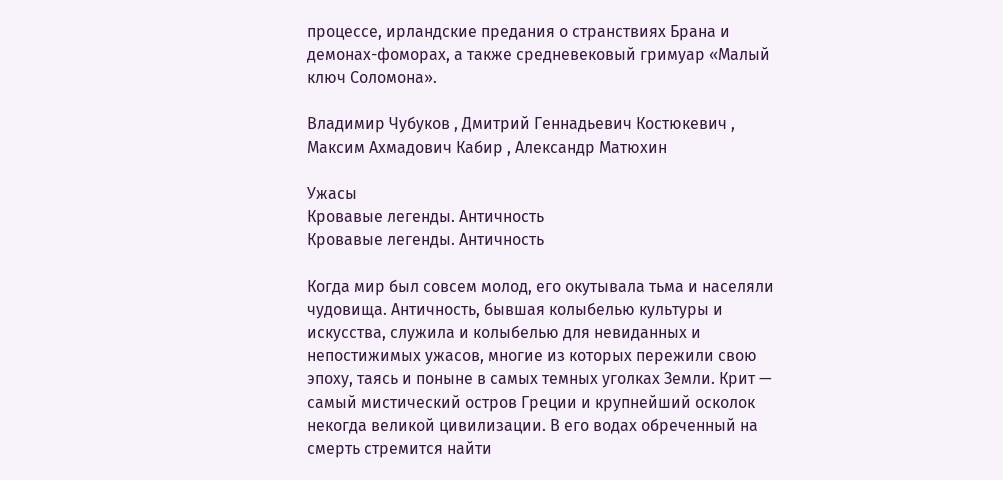процессе, ирландские предания о странствиях Брана и демонах-фоморах, а также средневековый гримуар «Малый ключ Соломона».

Владимир Чубуков , Дмитрий Геннадьевич Костюкевич , Максим Ахмадович Кабир , Александр Матюхин

Ужасы
Кровавые легенды. Античность
Кровавые легенды. Античность

Когда мир был совсем молод, его окутывала тьма и населяли чудовища. Античность, бывшая колыбелью культуры и искусства, служила и колыбелью для невиданных и непостижимых ужасов, многие из которых пережили свою эпоху, таясь и поныне в самых темных уголках Земли. Крит — самый мистический остров Греции и крупнейший осколок некогда великой цивилизации. В его водах обреченный на смерть стремится найти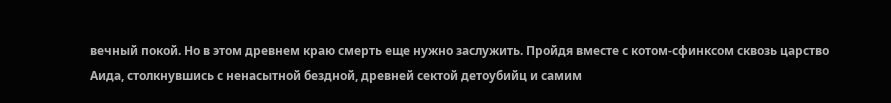вечный покой. Но в этом древнем краю смерть еще нужно заслужить. Пройдя вместе с котом-сфинксом сквозь царство Аида, столкнувшись с ненасытной бездной, древней сектой детоубийц и самим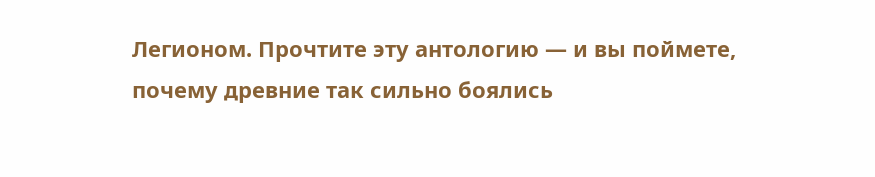Легионом. Прочтите эту антологию — и вы поймете, почему древние так сильно боялись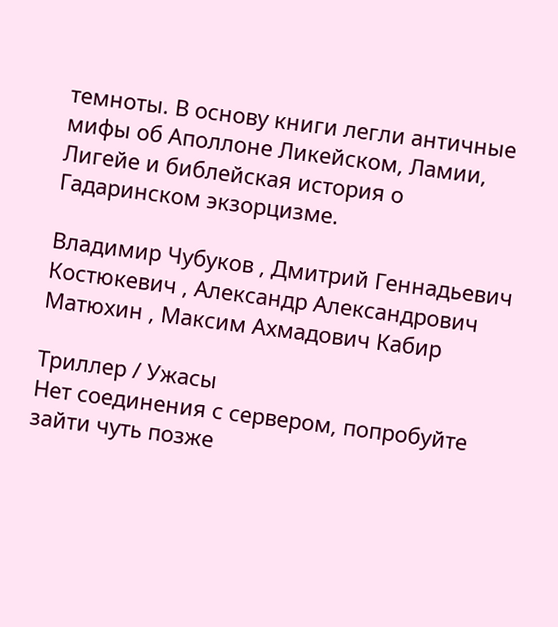темноты. В основу книги легли античные мифы об Аполлоне Ликейском, Ламии, Лигейе и библейская история о Гадаринском экзорцизме.

Владимир Чубуков , Дмитрий Геннадьевич Костюкевич , Александр Александрович Матюхин , Максим Ахмадович Кабир

Триллер / Ужасы
Нет соединения с сервером, попробуйте зайти чуть позже